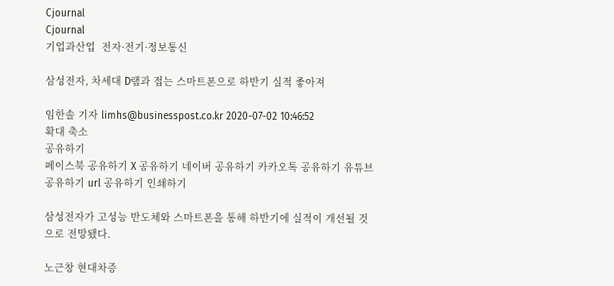Cjournal
Cjournal
기업과산업  전자·전기·정보통신

삼성전자, 차세대 D램과 접는 스마트폰으로 하반기 실적 좋아져

임한솔 기자 limhs@businesspost.co.kr 2020-07-02 10:46:52
확대 축소
공유하기
페이스북 공유하기 X 공유하기 네이버 공유하기 카카오톡 공유하기 유튜브 공유하기 url 공유하기 인쇄하기

삼성전자가 고성능 반도체와 스마트폰을 통해 하반기에 실적이 개선될 것으로 전망됐다.

노근창 현대차증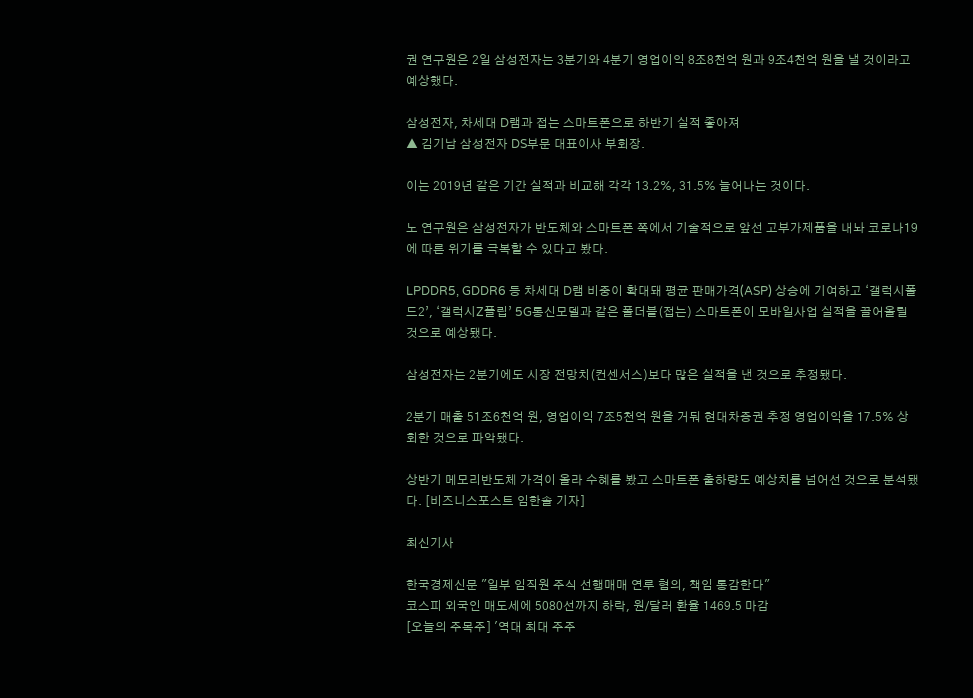권 연구원은 2일 삼성전자는 3분기와 4분기 영업이익 8조8천억 원과 9조4천억 원을 낼 것이라고 예상했다.

삼성전자, 차세대 D램과 접는 스마트폰으로 하반기 실적 좋아져
▲ 김기남 삼성전자 DS부문 대표이사 부회장.

이는 2019년 같은 기간 실적과 비교해 각각 13.2%, 31.5% 늘어나는 것이다.

노 연구원은 삼성전자가 반도체와 스마트폰 쪽에서 기술적으로 앞선 고부가제품을 내놔 코로나19에 따른 위기를 극복할 수 있다고 봤다.

LPDDR5, GDDR6 등 차세대 D램 비중이 확대돼 평균 판매가격(ASP) 상승에 기여하고 ‘갤럭시폴드2’, ‘갤럭시Z플립’ 5G통신모델과 같은 폴더블(접는) 스마트폰이 모바일사업 실적을 끌어올릴 것으로 예상됐다.

삼성전자는 2분기에도 시장 전망치(컨센서스)보다 많은 실적을 낸 것으로 추정됐다.

2분기 매출 51조6천억 원, 영업이익 7조5천억 원을 거둬 현대차증권 추정 영업이익을 17.5% 상회한 것으로 파악됐다.

상반기 메모리반도체 가격이 올라 수혜를 봤고 스마트폰 출하량도 예상치를 넘어선 것으로 분석됐다. [비즈니스포스트 임한솔 기자]

최신기사

한국경제신문 "일부 임직원 주식 선행매매 연루 혐의, 책임 통감한다"
코스피 외국인 매도세에 5080선까지 하락, 원/달러 환율 1469.5 마감
[오늘의 주목주] '역대 최대 주주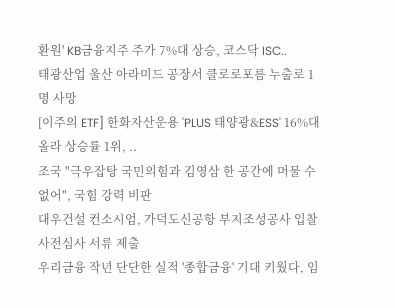환원' KB금융지주 주가 7%대 상승, 코스닥 ISC..
태광산업 울산 아라미드 공장서 클로로포름 누출로 1명 사망
[이주의 ETF] 한화자산운용 'PLUS 태양광&ESS' 16%대 올라 상승률 1위, ..
조국 "극우잡탕 국민의힘과 김영삼 한 공간에 머물 수 없어", 국힘 강력 비판
대우건설 컨소시엄, 가덕도신공항 부지조성공사 입찰 사전심사 서류 제출
우리금융 작년 단단한 실적 '종합금융' 기대 키웠다, 임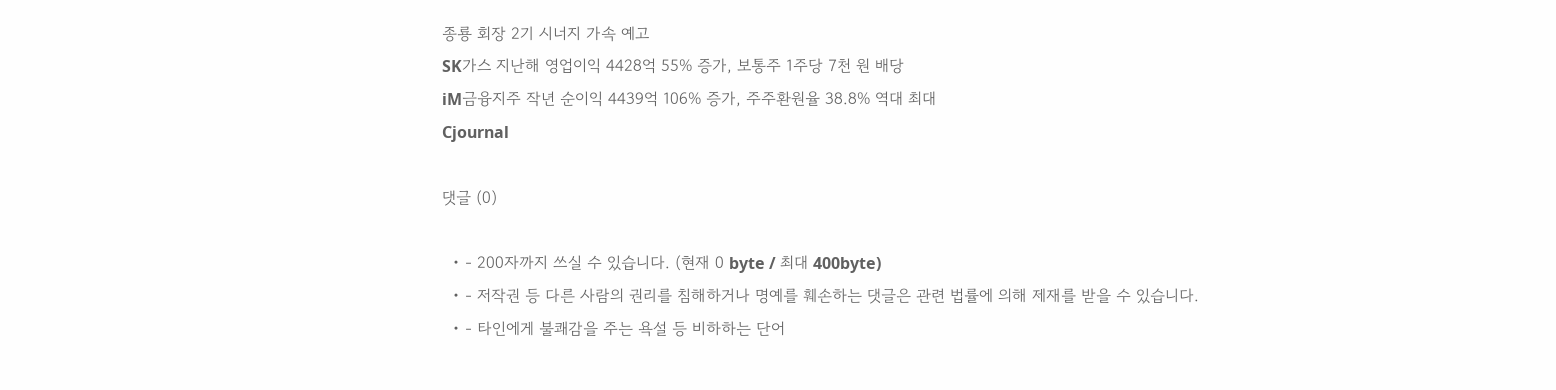종룡 회장 2기 시너지 가속 예고
SK가스 지난해 영업이익 4428억 55% 증가, 보통주 1주당 7천 원 배당
iM금융지주 작년 순이익 4439억 106% 증가, 주주환원율 38.8% 역대 최대
Cjournal

댓글 (0)

  • - 200자까지 쓰실 수 있습니다. (현재 0 byte / 최대 400byte)
  • - 저작권 등 다른 사람의 권리를 침해하거나 명예를 훼손하는 댓글은 관련 법률에 의해 제재를 받을 수 있습니다.
  • - 타인에게 불쾌감을 주는 욕설 등 비하하는 단어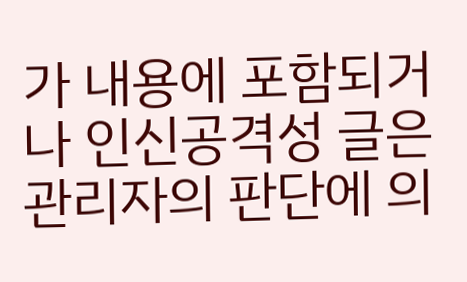가 내용에 포함되거나 인신공격성 글은 관리자의 판단에 의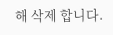해 삭제 합니다.